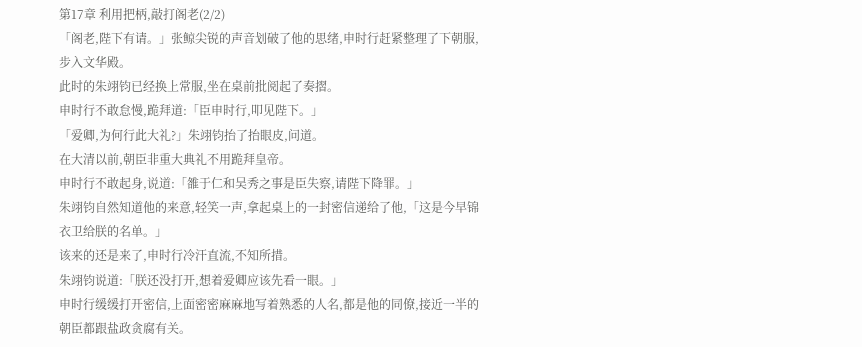第17章 利用把柄,敲打阁老(2/2)
「阁老,陛下有请。」张鲸尖锐的声音划破了他的思绪,申时行赶紧整理了下朝服,步入文华殿。
此时的朱翊钧已经换上常服,坐在桌前批阅起了奏摺。
申时行不敢怠慢,跪拜道:「臣申时行,叩见陛下。」
「爱卿,为何行此大礼?」朱翊钧抬了抬眼皮,问道。
在大清以前,朝臣非重大典礼不用跪拜皇帝。
申时行不敢起身,说道:「雒于仁和吴秀之事是臣失察,请陛下降罪。」
朱翊钧自然知道他的来意,轻笑一声,拿起桌上的一封密信递给了他,「这是今早锦衣卫给朕的名单。」
该来的还是来了,申时行冷汗直流,不知所措。
朱翊钧说道:「朕还没打开,想着爱卿应该先看一眼。」
申时行缓缓打开密信,上面密密麻麻地写着熟悉的人名,都是他的同僚,接近一半的朝臣都跟盐政贪腐有关。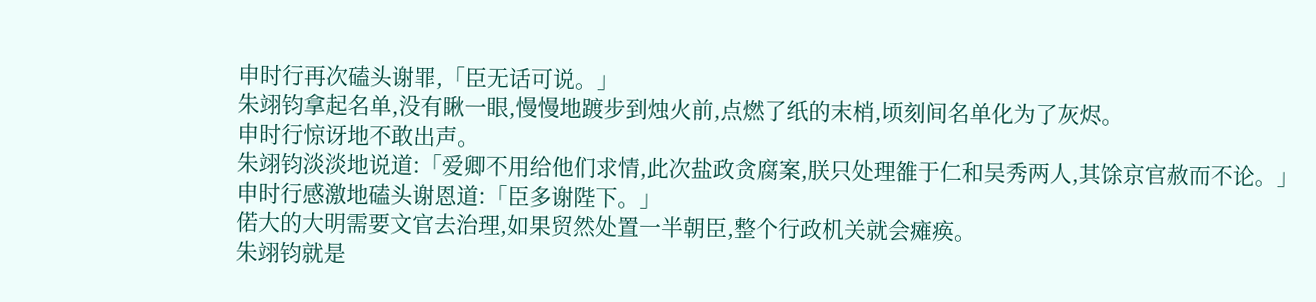申时行再次磕头谢罪,「臣无话可说。」
朱翊钧拿起名单,没有瞅一眼,慢慢地踱步到烛火前,点燃了纸的末梢,顷刻间名单化为了灰烬。
申时行惊讶地不敢出声。
朱翊钧淡淡地说道:「爱卿不用给他们求情,此次盐政贪腐案,朕只处理雒于仁和吴秀两人,其馀京官赦而不论。」
申时行感激地磕头谢恩道:「臣多谢陛下。」
偌大的大明需要文官去治理,如果贸然处置一半朝臣,整个行政机关就会瘫痪。
朱翊钧就是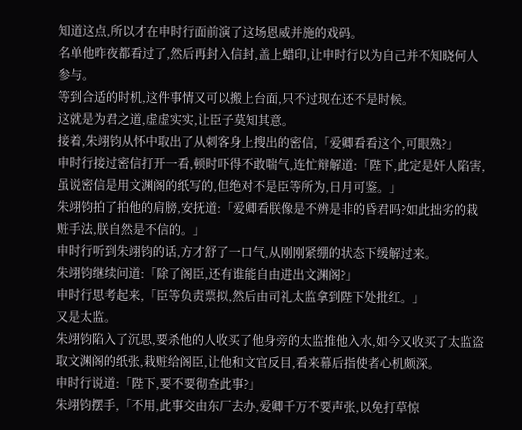知道这点,所以才在申时行面前演了这场恩威并施的戏码。
名单他昨夜都看过了,然后再封入信封,盖上蜡印,让申时行以为自己并不知晓何人参与。
等到合适的时机,这件事情又可以搬上台面,只不过现在还不是时候。
这就是为君之道,虚虚实实,让臣子莫知其意。
接着,朱翊钧从怀中取出了从刺客身上搜出的密信,「爱卿看看这个,可眼熟?」
申时行接过密信打开一看,顿时吓得不敢喘气,连忙辩解道:「陛下,此定是奸人陷害,虽说密信是用文渊阁的纸写的,但绝对不是臣等所为,日月可鉴。」
朱翊钧拍了拍他的肩膀,安抚道:「爱卿看朕像是不辨是非的昏君吗?如此拙劣的栽赃手法,朕自然是不信的。」
申时行听到朱翊钧的话,方才舒了一口气,从刚刚紧绷的状态下缓解过来。
朱翊钧继续问道:「除了阁臣,还有谁能自由进出文渊阁?」
申时行思考起来,「臣等负责票拟,然后由司礼太监拿到陛下处批红。」
又是太监。
朱翊钧陷入了沉思,要杀他的人收买了他身旁的太监推他入水,如今又收买了太监盗取文渊阁的纸张,栽赃给阁臣,让他和文官反目,看来幕后指使者心机颇深。
申时行说道:「陛下,要不要彻查此事?」
朱翊钧摆手,「不用,此事交由东厂去办,爱卿千万不要声张,以免打草惊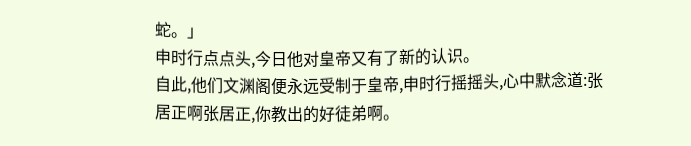蛇。」
申时行点点头,今日他对皇帝又有了新的认识。
自此,他们文渊阁便永远受制于皇帝,申时行摇摇头,心中默念道:张居正啊张居正,你教出的好徒弟啊。